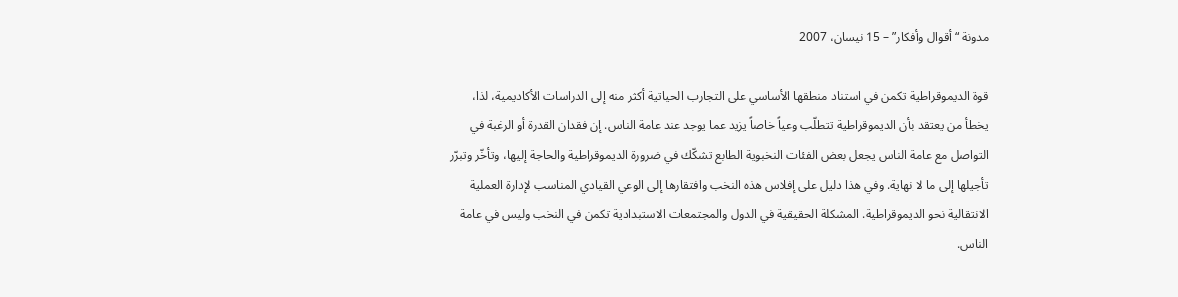مدونة “أقوال وأفكار” – 15 نيسان، 2007

قوة الديموقراطية تكمن في استناد منطقها الأساسي على التجارب الحياتية أكثر منه إلى الدراسات الأكاديمية، لذا، يخطأ من يعتقد بأن الديموقراطية تتطلّب وعياً خاصاً يزيد عما يوجد عند عامة الناس. إن فقدان القدرة أو الرغبة في التواصل مع عامة الناس يجعل بعض الفئات النخبوية الطابع تشكّك في ضرورة الديموقراطية والحاجة إليها، وتأخّر وتبرّر تأجيلها إلى ما لا نهاية. وفي هذا دليل على إفلاس هذه النخب وافتقارها إلى الوعي القيادي المناسب لإدارة العملية الانتقالية نحو الديموقراطية. المشكلة الحقيقية في الدول والمجتمعات الاستبدادية تكمن في النخب وليس في عامة الناس.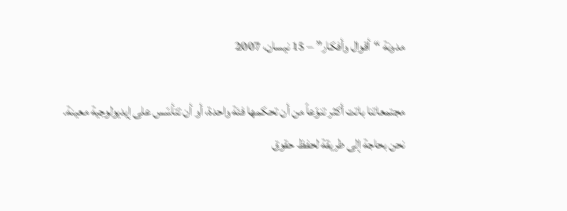مدونة “أقوال وأفكار” – 15 نيسان، 2007

مجتمعاتنا باتت أكثر تنوّعاً من أن تحكمها فئة واحدة، أو أن تتأسّس على إيديولوجية معينة. نحن بحاجة إلى طريقة لحفظ حقوق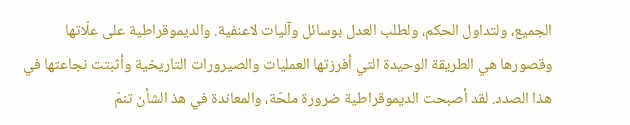الجميع، ولتداول الحكم، ولطلب العدل بوسائل وآليات لاعنفية. والديموقراطية على علّاتها وقصورها هي الطريقة الوحيدة التي أفرزتها العمليات والصيرورات التاريخية وأثبتت نجاعتها في هذا الصدد. لقد أصبحت الديموقراطية ضرورة ملحّة، والمعاندة في هذ الشأن تنمّ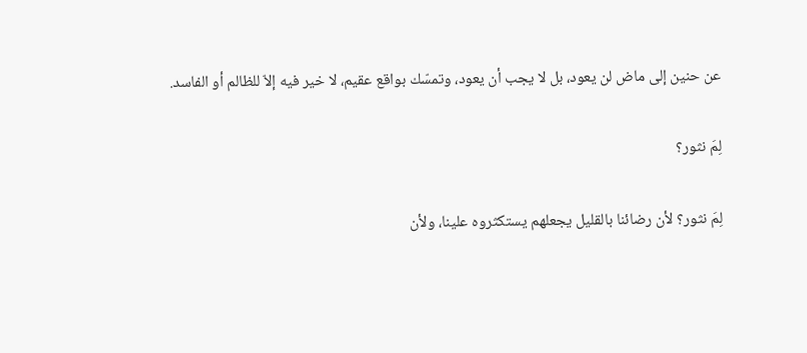عن حنين إلى ماض لن يعود، بل لا يجب أن يعود، وتمسّك بواقع عقيم، لا خير فيه إلاّ للظالم أو الفاسد.

لِمَ نثور؟

لِمَ نثور؟ لأن رضائنا بالقليل يجعلهم يستكثروه علينا، ولأن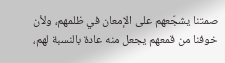صمتنا يشجّعهم على الإمعان في ظلمهم، ولأن خوفنا من قمعهم يجعل منه عادة بالنسبة لهم،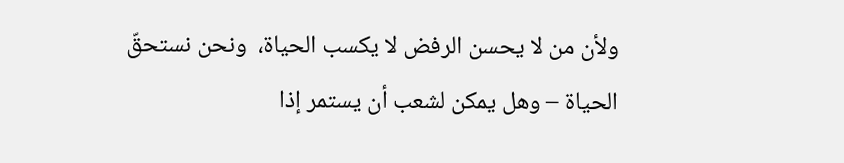ولأن من لا يحسن الرفض لا يكسب الحياة،  ونحن نستحقّ الحياة – وهل يمكن لشعب أن يستمر إذا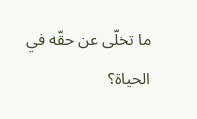ما تخلّى عن حقّه في الحياة؟